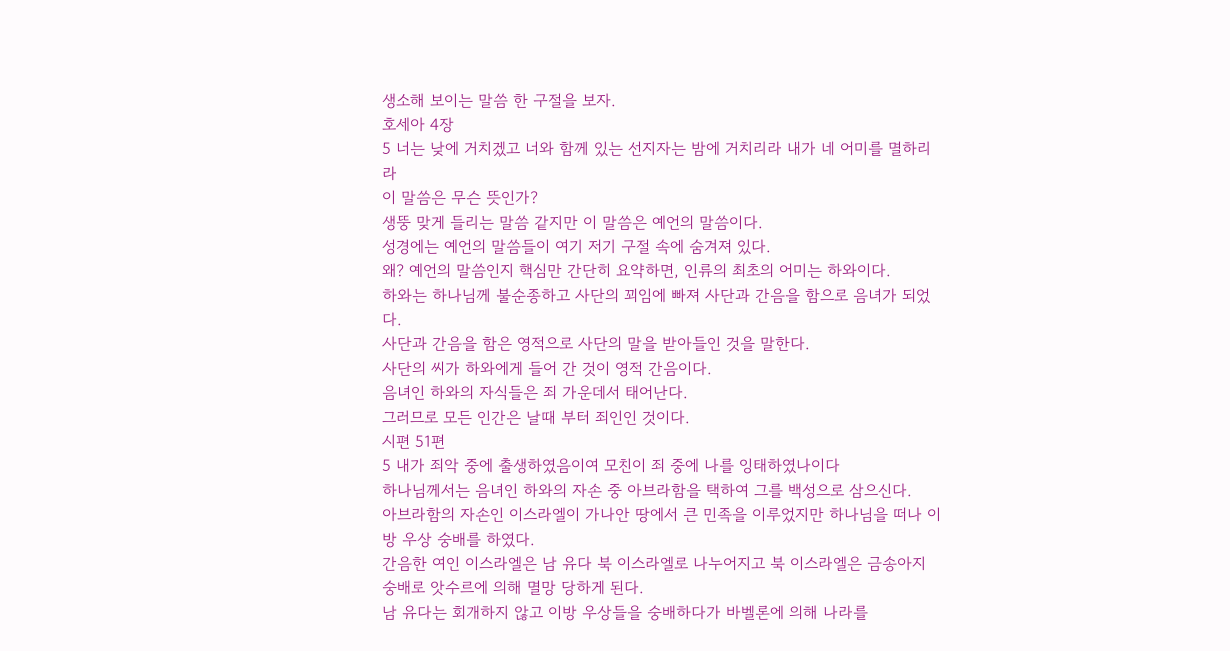생소해 보이는 말씀 한 구절을 보자.
호세아 4장
5 너는 낮에 거치겠고 너와 함께 있는 선지자는 밤에 거치리라 내가 네 어미를 멸하리라
이 말씀은 무슨 뜻인가?
생뚱 맞게 들리는 말씀 같지만 이 말씀은 예언의 말씀이다.
성경에는 예언의 말씀들이 여기 저기 구절 속에 숨겨져 있다.
왜? 예언의 말씀인지 핵심만 간단히 요약하면, 인류의 최초의 어미는 하와이다.
하와는 하나님께 불순종하고 사단의 꾀임에 빠져 사단과 간음을 함으로 음녀가 되었다.
사단과 간음을 함은 영적으로 사단의 말을 받아들인 것을 말한다.
사단의 씨가 하와에게 들어 간 것이 영적 간음이다.
음녀인 하와의 자식들은 죄 가운데서 태어난다.
그러므로 모든 인간은 날때 부터 죄인인 것이다.
시편 51편
5 내가 죄악 중에 출생하였음이여 모친이 죄 중에 나를 잉태하였나이다
하나님께서는 음녀인 하와의 자손 중 아브라함을 택하여 그를 백성으로 삼으신다.
아브라함의 자손인 이스라엘이 가나안 땅에서 큰 민족을 이루었지만 하나님을 떠나 이방 우상 숭배를 하였다.
간음한 여인 이스라엘은 남 유다 북 이스라엘로 나누어지고 북 이스라엘은 금송아지 숭배로 앗수르에 의해 멸망 당하게 된다.
남 유다는 회개하지 않고 이방 우상들을 숭배하다가 바벨론에 의해 나라를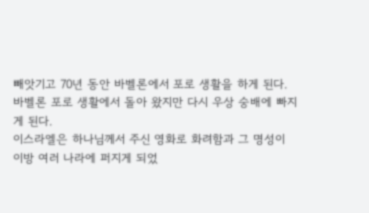빼앗기고 70년 동안 바벨론에서 포로 생활을 하게 된다.
바벨론 포로 생활에서 돌아 왔지만 다시 우상 숭배에 빠지게 된다.
이스라엘은 하나님께서 주신 영화로 화려함과 그 명성이 이방 여러 나라에 퍼지게 되었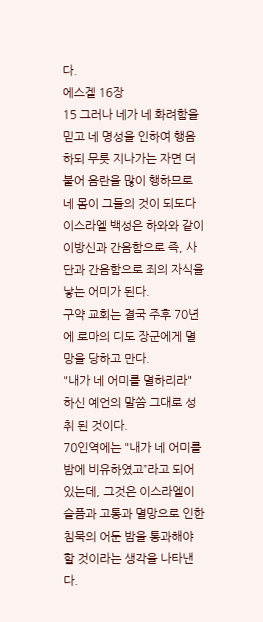다.
에스겔 16장
15 그러나 네가 네 화려함을 믿고 네 명성을 인하여 행음하되 무릇 지나가는 자면 더불어 음란을 많이 행하므로 네 몸이 그들의 것이 되도다
이스라엘 백성은 하와와 같이 이방신과 간음함으로 즉, 사단과 간음함으로 죄의 자식을 낳는 어미가 된다.
구약 교회는 결국 주후 70년에 로마의 디도 장군에게 멸망을 당하고 만다.
"내가 네 어미를 멸하리라"
하신 예언의 말씀 그대로 성취 된 것이다.
70인역에는 "내가 네 어미를 밤에 비유하였고”라고 되어 있는데, 그것은 이스라엘이 슬픔과 고통과 멸망으로 인한 침묵의 어둔 밤을 통과해야 할 것이라는 생각을 나타낸다.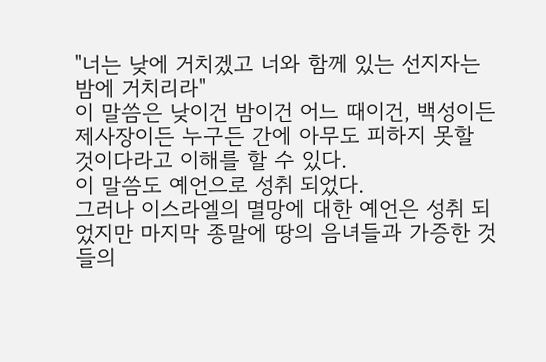"너는 낮에 거치겠고 너와 함께 있는 선지자는 밤에 거치리라"
이 말씀은 낮이건 밤이건 어느 때이건, 백성이든 제사장이든 누구든 간에 아무도 피하지 못할 것이다라고 이해를 할 수 있다.
이 말씀도 예언으로 성취 되었다.
그러나 이스라엘의 멸망에 대한 예언은 성취 되었지만 마지막 종말에 땅의 음녀들과 가증한 것들의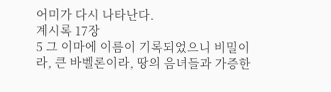어미가 다시 나타난다.
계시록 17장
5 그 이마에 이름이 기록되었으니 비밀이라, 큰 바벨론이라, 땅의 음녀들과 가증한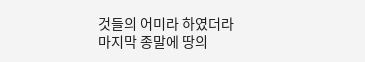것들의 어미라 하였더라
마지막 종말에 땅의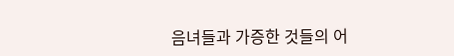음녀들과 가증한 것들의 어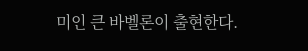미인 큰 바벨론이 출현한다.